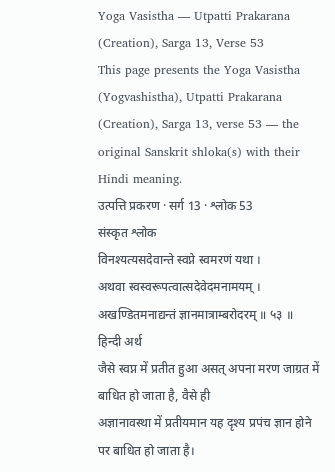Yoga Vasistha — Utpatti Prakarana (Creation), Sarga 13, Verse 53
This page presents the Yoga Vasistha (Yogvashistha), Utpatti Prakarana (Creation), Sarga 13, verse 53 — the original Sanskrit shloka(s) with their Hindi meaning.
उत्पत्ति प्रकरण · सर्ग 13 · श्लोक 53
संस्कृत श्लोक
विनश्यत्यसदेवान्ते स्वप्ने स्वमरणं यथा ।
अथवा स्वस्वरूपत्वात्सदेवेदमनामयम् ।
अखण्डितमनाद्यन्तं ज्ञानमात्राम्बरोदरम् ॥ ५३ ॥
हिन्दी अर्थ
जैसे स्वप्न में प्रतीत हुआ असत् अपना मरण जाग्रत में बाधित हो जाता है, वैसे ही
अज्ञानावस्था में प्रतीयमान यह दृश्य प्रपंच ज्ञान होने पर बाधित हो जाता है।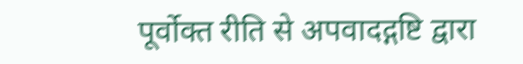पूर्वोक्त रीति से अपवादद्गष्टि द्वारा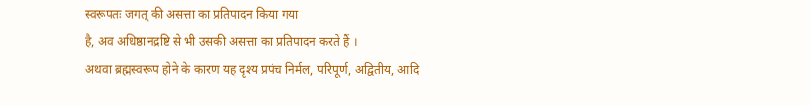स्वरूपतः जगत् की असत्ता का प्रतिपादन किया गया
है, अव अधिष्ठानद्रष्टि से भी उसकी असत्ता का प्रतिपादन करते हैं ।
अथवा ब्रह्मस्वरूप होने के कारण यह दृश्य प्रपंच निर्मल, परिपूर्ण, अद्वितीय, आदि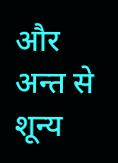और
अन्त से शून्य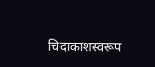चिदाकाशस्वरूप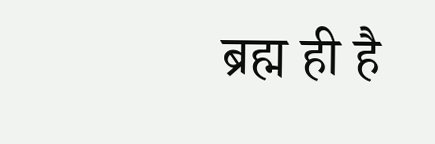ब्रह्म ही है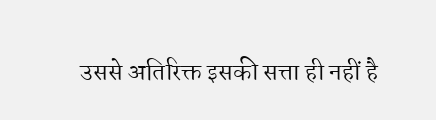उससे अतिरिक्त इसकी सत्ता ही नहीं है